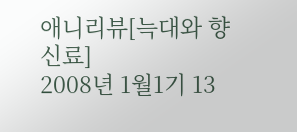애니리뷰[늑대와 향신료]
2008년 1월1기 13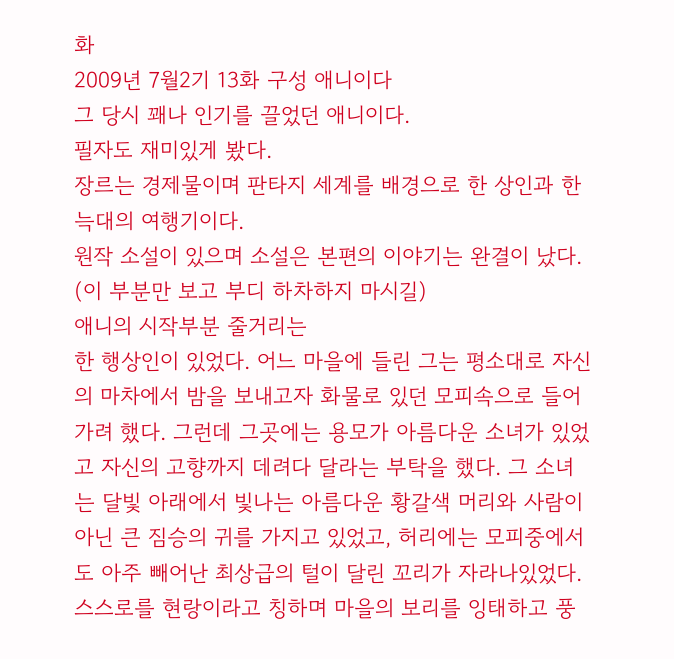화
2009년 7월2기 13화 구성 애니이다
그 당시 꽤나 인기를 끌었던 애니이다.
필자도 재미있게 봤다.
장르는 경제물이며 판타지 세계를 배경으로 한 상인과 한 늑대의 여행기이다.
원작 소설이 있으며 소설은 본편의 이야기는 완결이 났다.
(이 부분만 보고 부디 하차하지 마시길)
애니의 시작부분 줄거리는
한 행상인이 있었다. 어느 마을에 들린 그는 평소대로 자신의 마차에서 밤을 보내고자 화물로 있던 모피속으로 들어가려 했다. 그런데 그곳에는 용모가 아름다운 소녀가 있었고 자신의 고향까지 데려다 달라는 부탁을 했다. 그 소녀는 달빛 아래에서 빛나는 아름다운 황갈색 머리와 사람이 아닌 큰 짐승의 귀를 가지고 있었고, 허리에는 모피중에서도 아주 빼어난 최상급의 털이 달린 꼬리가 자라나있었다. 스스로를 현랑이라고 칭하며 마을의 보리를 잉태하고 풍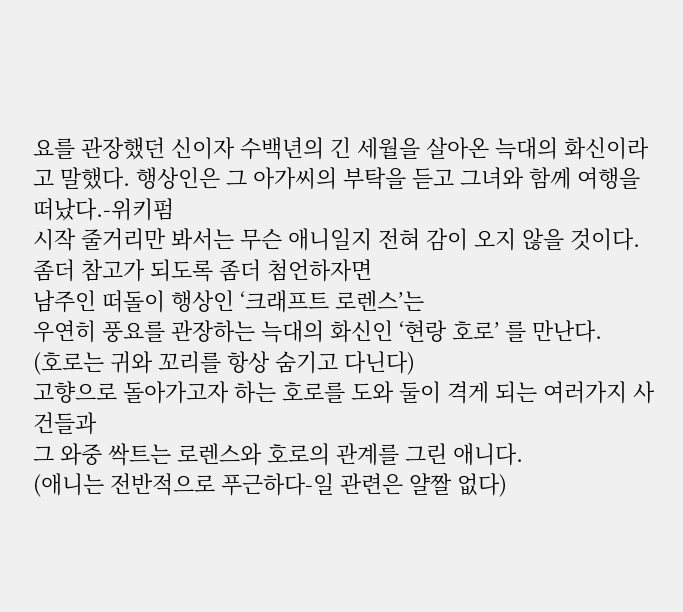요를 관장했던 신이자 수백년의 긴 세월을 살아온 늑대의 화신이라고 말했다. 행상인은 그 아가씨의 부탁을 듣고 그녀와 함께 여행을 떠났다.-위키펌
시작 줄거리만 봐서는 무슨 애니일지 전혀 감이 오지 않을 것이다.
좀더 참고가 되도록 좀더 첨언하자면
남주인 떠돌이 행상인 ‘크래프트 로렌스’는
우연히 풍요를 관장하는 늑대의 화신인 ‘현랑 호로’ 를 만난다.
(호로는 귀와 꼬리를 항상 숨기고 다닌다)
고향으로 돌아가고자 하는 호로를 도와 둘이 격게 되는 여러가지 사건들과
그 와중 싹트는 로렌스와 호로의 관계를 그린 애니다.
(애니는 전반적으로 푸근하다-일 관련은 얄짤 없다)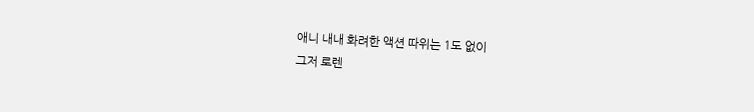애니 내내 화려한 액션 따위는 1도 없이
그저 로렌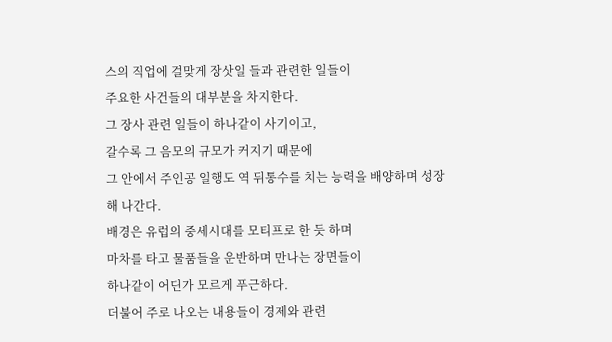스의 직업에 걸맞게 장삿일 들과 관련한 일들이
주요한 사건들의 대부분을 차지한다.
그 장사 관련 일들이 하나같이 사기이고,
갈수록 그 음모의 규모가 커지기 때문에
그 안에서 주인공 일행도 역 뒤통수를 치는 능력을 배양하며 성장해 나간다.
배경은 유럽의 중세시대를 모티프로 한 듯 하며
마차를 타고 물품들을 운반하며 만나는 장면들이
하나같이 어딘가 모르게 푸근하다.
더불어 주로 나오는 내용들이 경제와 관련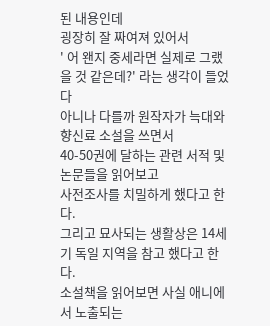된 내용인데
굉장히 잘 짜여져 있어서
' 어 왠지 중세라면 실제로 그랬을 것 같은데?' 라는 생각이 들었다
아니나 다를까 원작자가 늑대와 향신료 소설을 쓰면서
40-50권에 달하는 관련 서적 및 논문들을 읽어보고
사전조사를 치밀하게 했다고 한다.
그리고 묘사되는 생활상은 14세기 독일 지역을 참고 했다고 한다.
소설책을 읽어보면 사실 애니에서 노출되는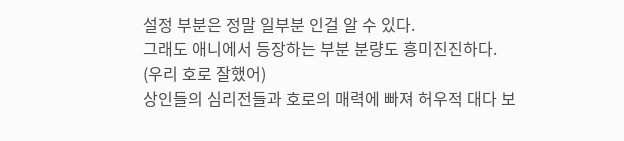설정 부분은 정말 일부분 인걸 알 수 있다.
그래도 애니에서 등장하는 부분 분량도 흥미진진하다.
(우리 호로 잘했어)
상인들의 심리전들과 호로의 매력에 빠져 허우적 대다 보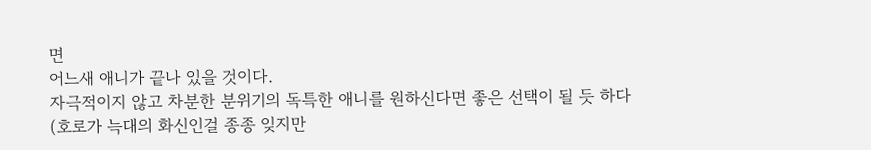면
어느새 애니가 끝나 있을 것이다.
자극적이지 않고 차분한 분위기의 독특한 애니를 원하신다면 좋은 선택이 될 듯 하다
(호로가 늑대의 화신인걸 종종 잊지만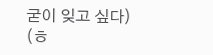굳이 잊고 싶다)
(ㅎ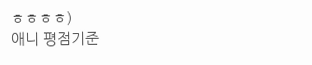ㅎㅎㅎㅎ)
애니 평점기준